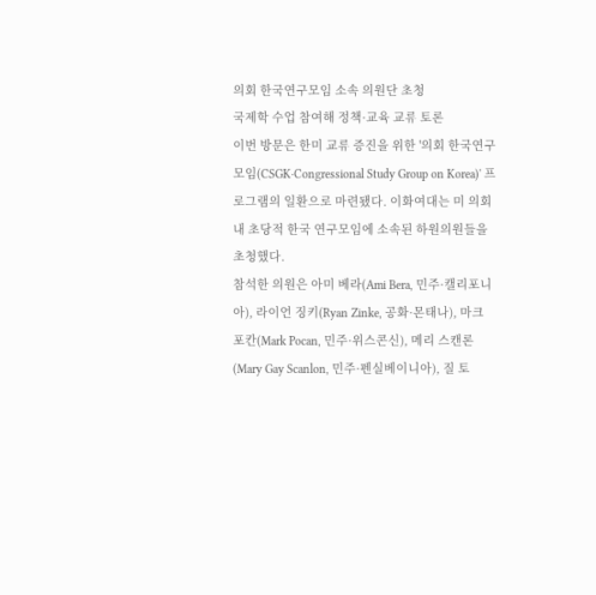의회 한국연구모임 소속 의원단 초청
국제학 수업 참여해 정책·교육 교류 토론
이번 방문은 한미 교류 증진을 위한 '의회 한국연구모임(CSGK·Congressional Study Group on Korea)' 프로그램의 일환으로 마련됐다. 이화여대는 미 의회 내 초당적 한국 연구모임에 소속된 하원의원들을 초청했다.
참석한 의원은 아미 베라(Ami Bera, 민주·캘리포니아), 라이언 징키(Ryan Zinke, 공화·몬태나), 마크 포칸(Mark Pocan, 민주·위스콘신), 메리 스캔론(Mary Gay Scanlon, 민주·펜실베이니아), 질 토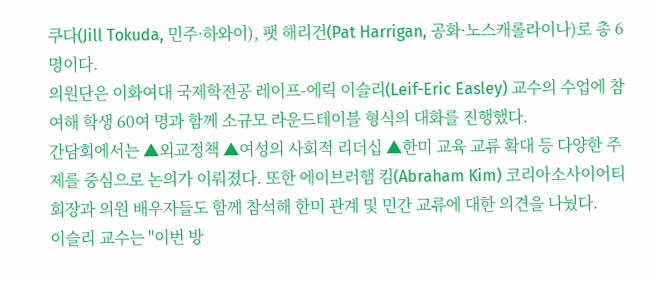쿠다(Jill Tokuda, 민주·하와이), 팻 해리건(Pat Harrigan, 공화·노스캐롤라이나)로 총 6명이다.
의원단은 이화여대 국제학전공 레이프-에릭 이슬리(Leif-Eric Easley) 교수의 수업에 참여해 학생 60여 명과 함께 소규모 라운드테이블 형식의 대화를 진행했다.
간담회에서는 ▲외교정책 ▲여성의 사회적 리더십 ▲한미 교육 교류 확대 등 다양한 주제를 중심으로 논의가 이뤄졌다. 또한 에이브러햄 킴(Abraham Kim) 코리아소사이어티 회장과 의원 배우자들도 함께 참석해 한미 관계 및 민간 교류에 대한 의견을 나눴다.
이슬리 교수는 "이번 방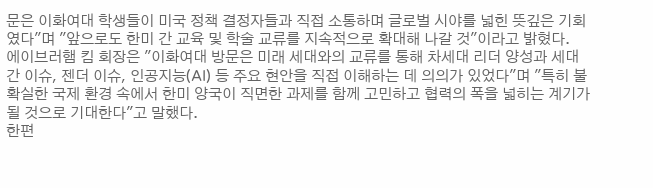문은 이화여대 학생들이 미국 정책 결정자들과 직접 소통하며 글로벌 시야를 넓힌 뜻깊은 기회였다"며 "앞으로도 한미 간 교육 및 학술 교류를 지속적으로 확대해 나갈 것"이라고 밝혔다.
에이브러햄 킴 회장은 "이화여대 방문은 미래 세대와의 교류를 통해 차세대 리더 양성과 세대 간 이슈, 젠더 이슈, 인공지능(AI) 등 주요 현안을 직접 이해하는 데 의의가 있었다"며 "특히 불확실한 국제 환경 속에서 한미 양국이 직면한 과제를 함께 고민하고 협력의 폭을 넓히는 계기가 될 것으로 기대한다"고 말했다.
한편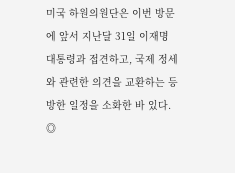미국 하원의원단은 이번 방문에 앞서 지난달 31일 이재명 대통령과 접견하고, 국제 정세와 관련한 의견을 교환하는 등 방한 일정을 소화한 바 있다.
◎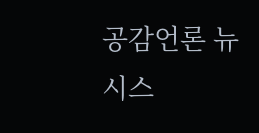공감언론 뉴시스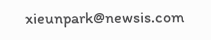xieunpark@newsis.com